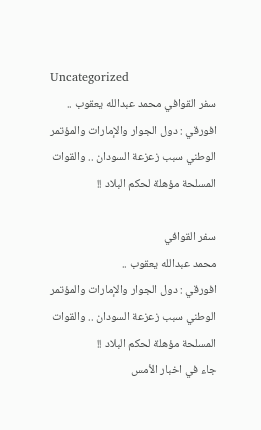Uncategorized
سفر القوافي محمد عبدالله يعقوب .. افورقي : دول الجوار والإمارات والمؤتمر الوطني سبب زعزعة السودان .. والقوات المسلحة مؤهلة لحكم البلاد !!

سفر القوافي
محمد عبدالله يعقوب ..
افورقي : دول الجوار والإمارات والمؤتمر الوطني سبب زعزعة السودان .. والقوات المسلحة مؤهلة لحكم البلاد !!
جاء في اخبار الأمس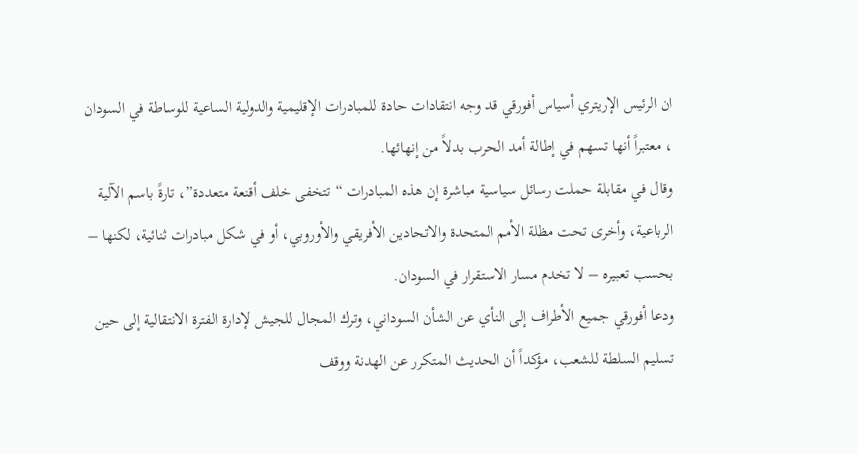ان الرئيس الإريتري أسياس أفورقي قد وجه انتقادات حادة للمبادرات الإقليمية والدولية الساعية للوساطة في السودان ، معتبراً أنها تسهم في إطالة أمد الحرب بدلاً من إنهائها.
وقال في مقابلة حملت رسائل سياسية مباشرة إن هذه المبادرات “تتخفى خلف أقنعة متعددة”، تارةً باسم الآلية الرباعية، وأخرى تحت مظلة الأمم المتحدة والاتحادين الأفريقي والأوروبي، أو في شكل مبادرات ثنائية، لكنها – بحسب تعبيره – لا تخدم مسار الاستقرار في السودان.
ودعا أفورقي جميع الأطراف إلى النأي عن الشأن السوداني، وترك المجال للجيش لإدارة الفترة الانتقالية إلى حين تسليم السلطة للشعب، مؤكداً أن الحديث المتكرر عن الهدنة ووقف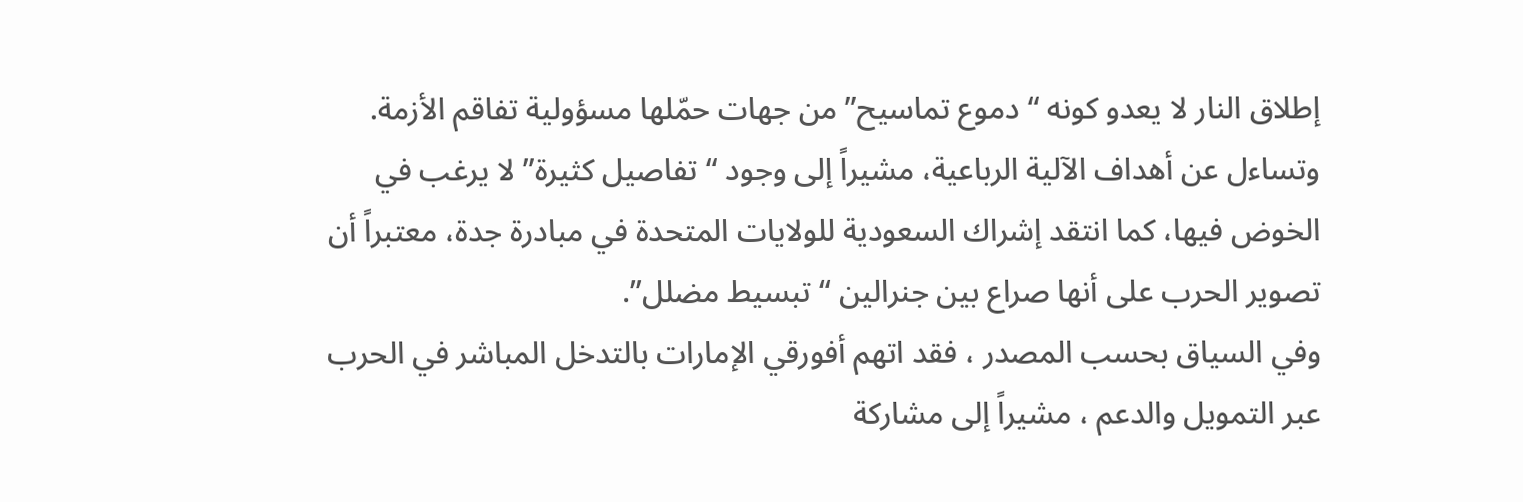إطلاق النار لا يعدو كونه “دموع تماسيح” من جهات حمّلها مسؤولية تفاقم الأزمة. وتساءل عن أهداف الآلية الرباعية، مشيراً إلى وجود “تفاصيل كثيرة” لا يرغب في الخوض فيها، كما انتقد إشراك السعودية للولايات المتحدة في مبادرة جدة، معتبراً أن تصوير الحرب على أنها صراع بين جنرالين “تبسيط مضلل”.
وفي السياق بحسب المصدر ، فقد اتهم أفورقي الإمارات بالتدخل المباشر في الحرب عبر التمويل والدعم ، مشيراً إلى مشاركة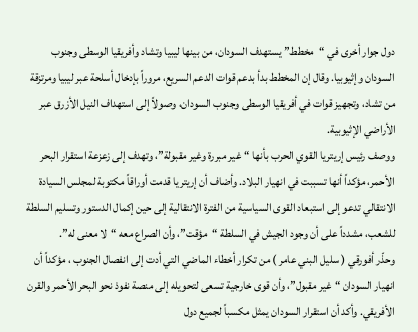دول جوار أخرى في “مخطط” يستهدف السودان، من بينها ليبيا وتشاد وأفريقيا الوسطى وجنوب السودان وإثيوبيا. وقال إن المخطط بدأ بدعم قوات الدعم السريع، مروراً بإدخال أسلحة عبر ليبيا ومرتزقة من تشاد، وتجهيز قوات في أفريقيا الوسطى وجنوب السودان، وصولاً إلى استهداف النيل الأزرق عبر الأراضي الإثيوبية.
ووصف رئيس إريتريا القوي الحرب بأنها “غير مبررة وغير مقبولة”، وتهدف إلى زعزعة استقرار البحر الأحمر، مؤكداً أنها تسببت في انهيار البلاد. وأضاف أن إريتريا قدمت أوراقاً مكتوبة لمجلس السيادة الانتقالي تدعو إلى استبعاد القوى السياسية من الفترة الانتقالية إلى حين إكمال الدستور وتسليم السلطة للشعب، مشدداً على أن وجود الجيش في السلطة “مؤقت”، وأن الصراع معه “لا معنى له”.
وحذّر أفورقي ( سليل البني عامر ) من تكرار أخطاء الماضي التي أدت إلى انفصال الجنوب ، مؤكداً أن انهيار السودان “غير مقبول”، وأن قوى خارجية تسعى لتحويله إلى منصة نفوذ نحو البحر الأحمر والقرن الأفريقي. وأكد أن استقرار السودان يمثل مكسباً لجميع دول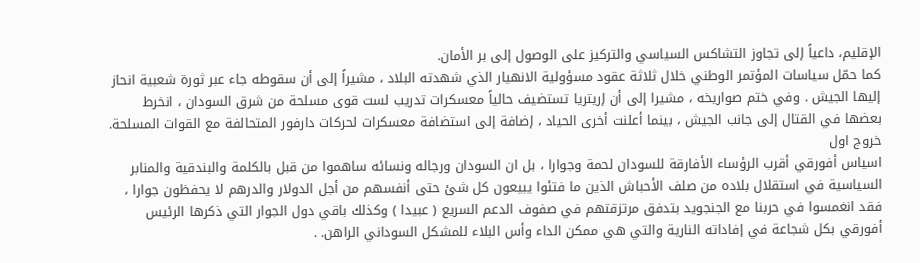الإقليم، داعياً إلى تجاوز التشاكس السياسي والتركيز على الوصول إلى بر الأمان.
كما حمّل سياسات المؤتمر الوطني خلال ثلاثة عقود مسؤولية الانهيار الذي شهدته البلاد ، مشيراً إلى أن سقوطه جاء عبر ثورة شعبية انحاز إليها الجيش . وفي ختم صواريخه ، مشيرا إلى أن إريتريا تستضيف حالياً معسكرات تدريب لست قوى مسلحة من شرق السودان ، انخرط بعضها في القتال إلى جانب الجيش ، بينما أعلنت أخرى الحياد ، إضافة إلى استضافة معسكرات لحركات دارفور المتحالفة مع القوات المسلحة.
خروج اول
اسياس أفورقي أقرب الرؤساء الأفارقة للسودان لحمة وجوارا ، بل ان السودان ورجاله ونسائه ساهموا من قبل بالكلمة والبندقية والمنابر السياسية في استقلال بلاده من صلف الأحباش الذين ما فتئوا يبيعون كل شئ حتى أنفسهم من أجل الدولار والدرهم لا يحفظون جوارا ، فقد انغمسوا في حربنا مع الجنجويد بتدفق مرتزقتهم في صفوف الدعم السريع ( عبيدا ) وكذلك باقي دول الجوار التي ذكرها الرئيس أفورقي بكل شجاعة في إفاداته النارية والتي هي ممكن الداء وأس البلاء للمشكل السوداني الراهن. .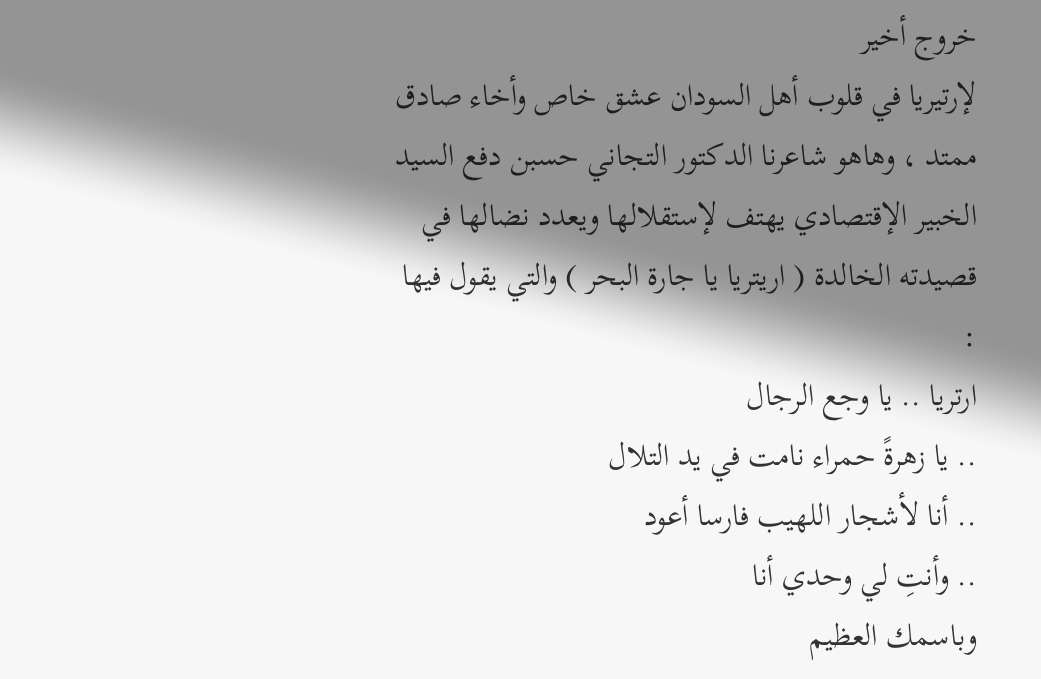خروج أخير
لإرتيريا في قلوب أهل السودان عشق خاص وأخاء صادق ممتد ، وهاهو شاعرنا الدكتور التجاني حسبن دفع السيد الخبير الإقتصادي يهتف لإستقلالها ويعدد نضالها في قصيدته الخالدة ( اريتريا يا جارة البحر ) والتي يقول فيها :
ارتريا .. يا وجع الرجال
.. يا زهرةً حمراء نامت في يد التلال
.. أنا لأشجار اللهيب فارسا أعود
.. وأنتِ لي وحدي أنا
وباسمك العظيم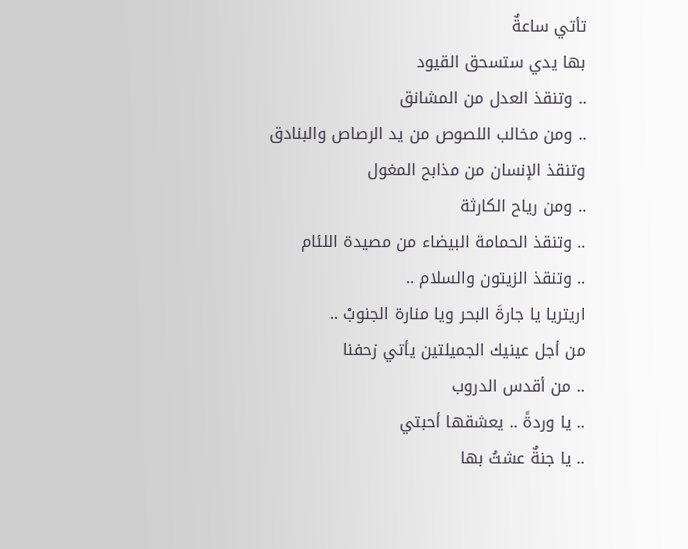تأتي ساعةٌ
بها يدي ستسحق القيود
.. وتنقذ العدل من المشانق
.. ومن مخالب اللصوص من يد الرصاص والبنادق
وتنقذ الإنسان من مذابح المغول
.. ومن رياح الكارثة
.. وتنقذ الحمامة البيضاء من مصيدة اللئام
.. وتنقذ الزيتون والسلام ..
اريتريا يا جارةَ البحر ويا منارة الجنوبْ ..
من أجل عينيك الجميلتين يأتي زحفنا
.. من أقدس الدروب
.. يا وردةً .. يعشقها أحبتي
.. يا جنةٌ عشتُ بها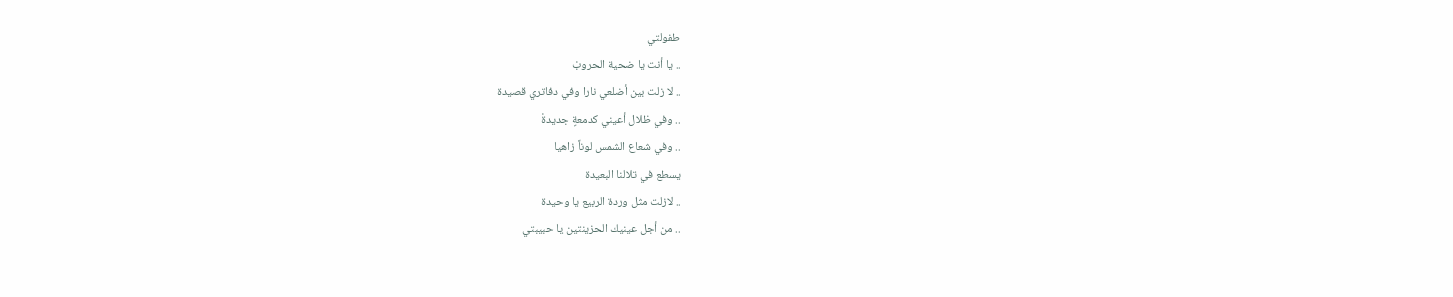طفولتي
.. يا أنت يا ضحية الحروبْ
.. لا زلت بين أضلعي نارا وفي دفاتري قصيدة
.. وفي ظلال أعيني كدمعةٍ جديدةْ
.. وفي شعاع الشمس لوناً زاهيا
يسطع في تلالنا البعيدة
.. لازلت مثل وردة الربيع يا وحيدة
.. من أجل عينيك الحزينتين يا حبيبتي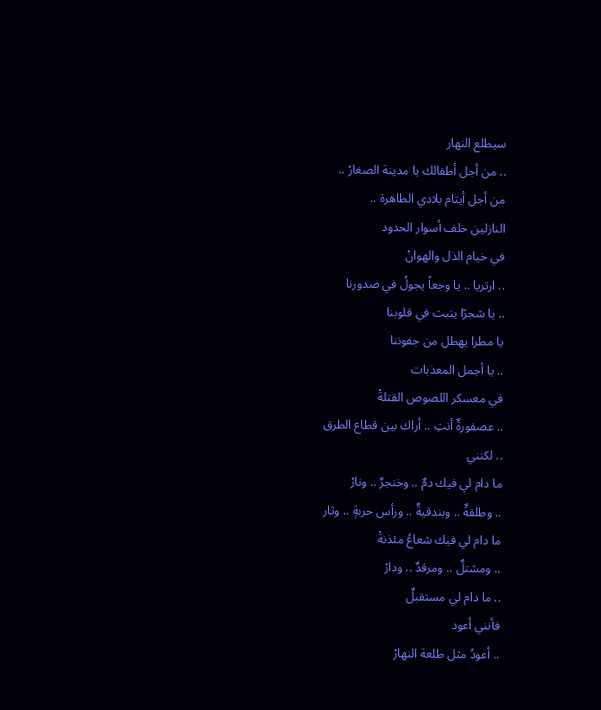سيطلع النهار
.. من أجل أطفالك يا مدينة الصغارْ ..
من أجل أيتام بلادي الطاهرة ..
النازلين خلف أسوار الحدود
في خيام الذل والهوانْ
.. ارتريا .. يا وجعاً يجولُ في صدورنا
.. يا شجرّا ينبت في قلوبنا
يا مطرا يهطل من جفوننا
.. يا أجمل المعذبات
في معسكر اللصوص القتلةْ
.. عصفورةٌ أنتِ .. أراك بين قطاع الطرق
.. لكنني
ما دام لي فيك دمٌ .. وخنجرٌ .. ونارْ
.. وطلقةٌ .. وبندقيةٌ .. ورأس حربةٍ .. وثار
ما دام لي فيك شعاعُ مئذنةْ
.. ومشتلٌ .. ومرقدٌ .. ودارْ
.. ما دام لي مستقبلٌ
فأنني أعود
.. أعودُ مثل طلعة النهارْ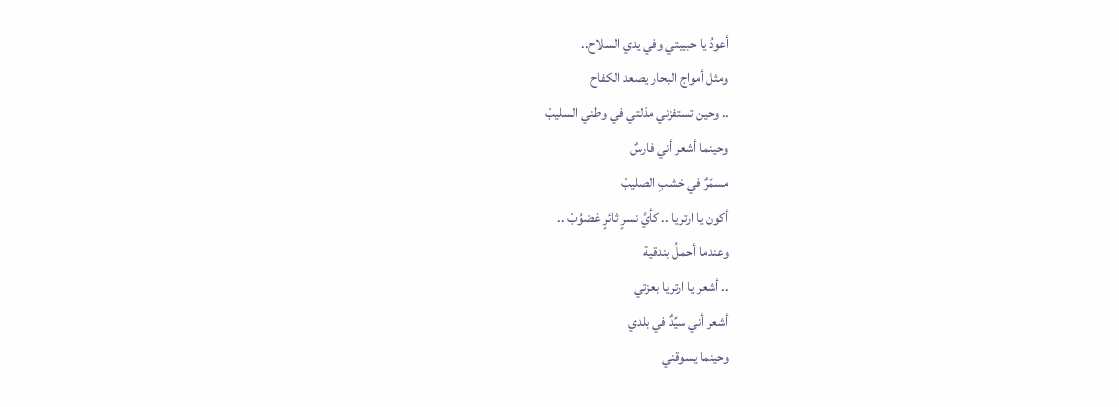أعودُ يا حبيبتي وفي يدي السلاح..
ومثل أمواج البحار يصعد الكفاح
.. وحين تستفزني مذلتي في وطني السليبْ
وحينما أشعر أني فارسٌ
مسمّرٌ في خشبِ الصليبْ
أكون يا ارتريا .. كأيَّ نسرٍ ثائرٍ غضوُبْ ..
وعندما أحملُ بندقية
.. أشعر يا ارتريا بعزتي
أشعر أني سيِّدٌ في بلدي
وحينما يسوقني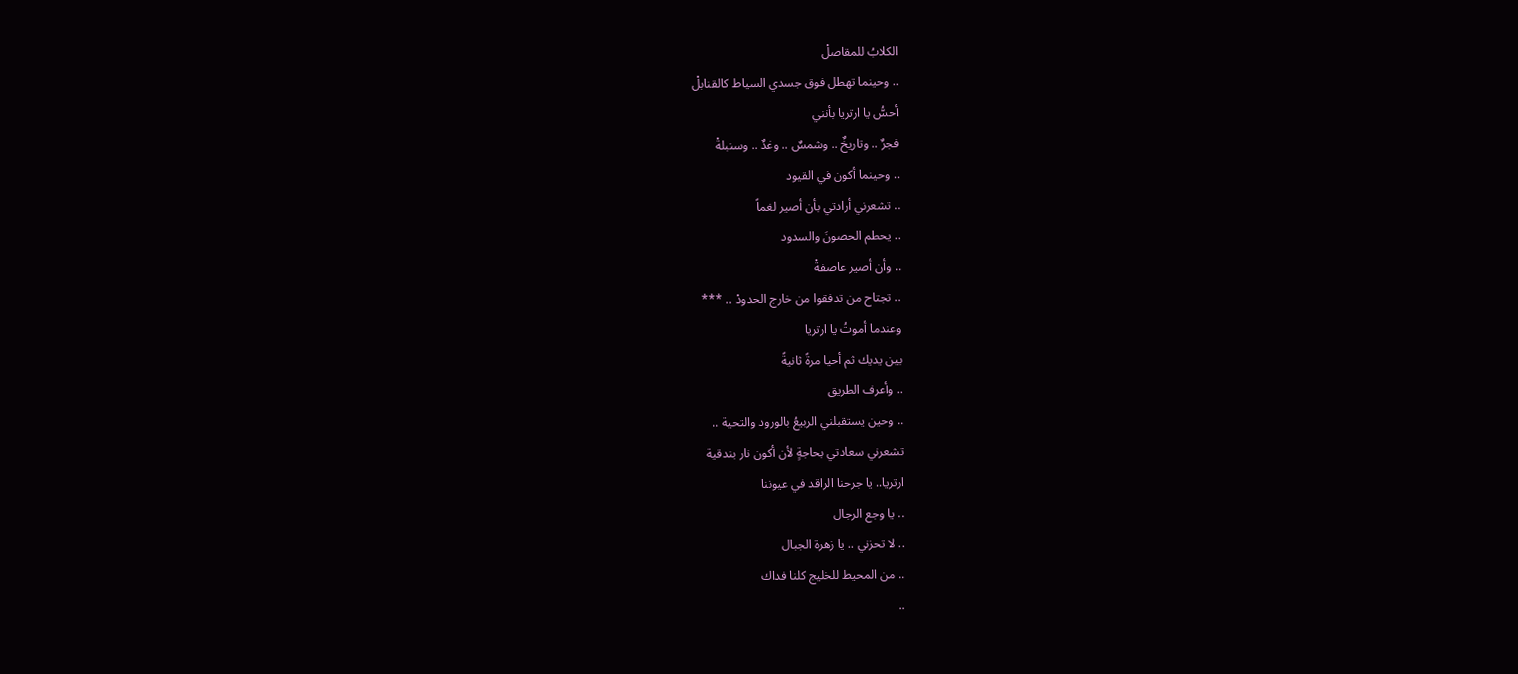الكلابُ للمقاصلْ
.. وحينما تهطل فوق جسدي السياط كالقنابلْ
أحسُّ يا ارتريا بأنني
فجرٌ .. وتاريخٌ .. وشمسٌ .. وغدٌ .. وسنبلةْ
.. وحينما أكون في القيود
.. تشعرني أرادتي بأن أصير لغماً
.. يحطم الحصونَ والسدود
.. وأن أصير عاصفةْ
.. تجتاح من تدفقوا من خارج الحدودْ .. ***
وعندما أموتُ يا ارتريا
بين يديك ثم أحيا مرةً ثانيةً
.. وأعرف الطريق
.. وحين يستقبلني الربيعُ بالورود والتحية ..
تشعرني سعادتي بحاجةٍ لأن أكون نار بندقية
ارتريا.. يا جرحنا الراقد في عيوننا
.. يا وجع الرجال
.. لا تحزني .. يا زهرة الجبال
.. من المحيط للخليج كلنا فداك
..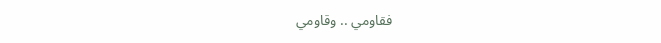فقاومي .. وقاومي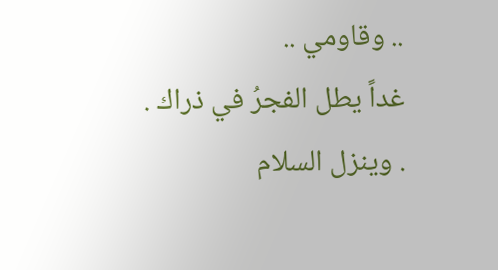.. وقاومي ..
غداً يطل الفجرُ في ذراك .
. وينزل السلام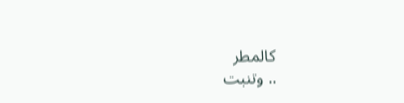كالمطر
.. وتنبت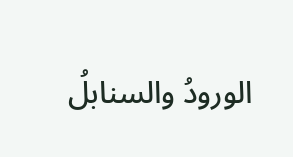الورودُ والسنابلُ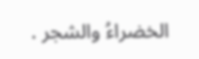الخضراءُ والشجر .